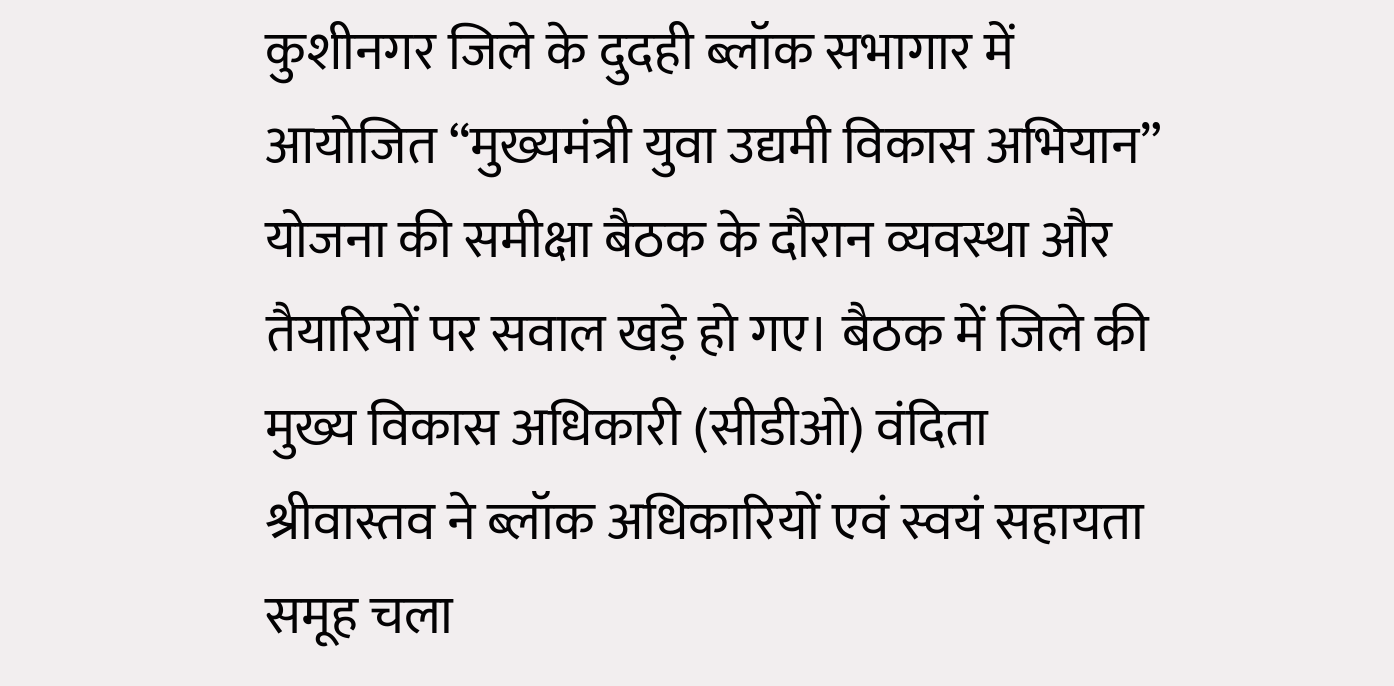कुशीनगर जिले के दुदही ब्लॉक सभागार में आयोजित “मुख्यमंत्री युवा उद्यमी विकास अभियान” योजना की समीक्षा बैठक के दौरान व्यवस्था और तैयारियों पर सवाल खड़े हो गए। बैठक में जिले की मुख्य विकास अधिकारी (सीडीओ) वंदिता श्रीवास्तव ने ब्लॉक अधिकारियों एवं स्वयं सहायता समूह चला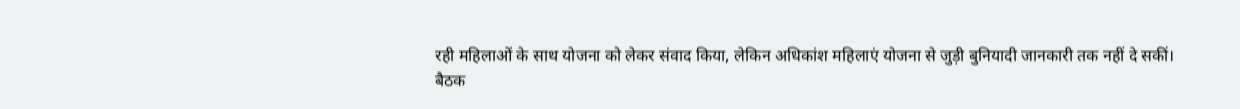रही महिलाओं के साथ योजना को लेकर संवाद किया, लेकिन अधिकांश महिलाएं योजना से जुड़ी बुनियादी जानकारी तक नहीं दे सकीं।
बैठक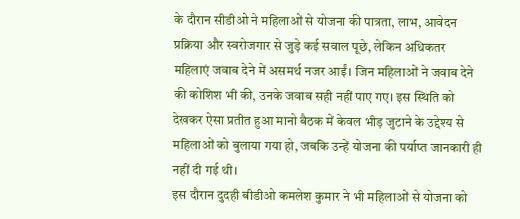के दौरान सीडीओ ने महिलाओं से योजना की पात्रता, लाभ, आवेदन प्रक्रिया और स्वरोजगार से जुड़े कई सवाल पूछे, लेकिन अधिकतर महिलाएं जवाब देने में असमर्थ नजर आईं। जिन महिलाओं ने जवाब देने की कोशिश भी की, उनके जवाब सही नहीं पाए गए। इस स्थिति को देखकर ऐसा प्रतीत हुआ मानो बैठक में केवल भीड़ जुटाने के उद्देश्य से महिलाओं को बुलाया गया हो, जबकि उन्हें योजना की पर्याप्त जानकारी ही नहीं दी गई थी।
इस दौरान दुदही बीडीओ कमलेश कुमार ने भी महिलाओं से योजना को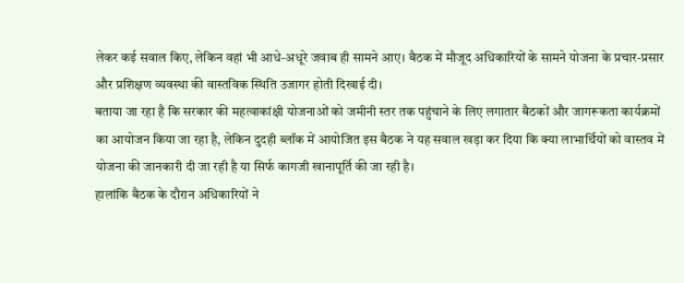लेकर कई सवाल किए, लेकिन वहां भी आधे-अधूरे जवाब ही सामने आए। बैठक में मौजूद अधिकारियों के सामने योजना के प्रचार-प्रसार और प्रशिक्षण व्यवस्था की वास्तविक स्थिति उजागर होती दिखाई दी।
बताया जा रहा है कि सरकार की महत्वाकांक्षी योजनाओं को जमीनी स्तर तक पहुंचाने के लिए लगातार बैठकों और जागरूकता कार्यक्रमों का आयोजन किया जा रहा है, लेकिन दुदही ब्लॉक में आयोजित इस बैठक ने यह सवाल खड़ा कर दिया कि क्या लाभार्थियों को वास्तव में योजना की जानकारी दी जा रही है या सिर्फ कागजी खानापूर्ति की जा रही है।
हालांकि बैठक के दौरान अधिकारियों ने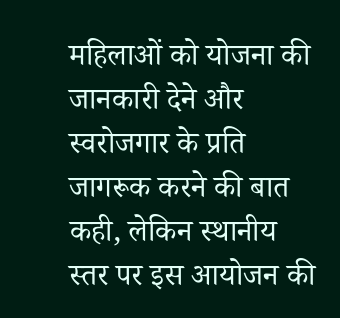महिलाओं को योजना की जानकारी देने और स्वरोजगार के प्रति जागरूक करने की बात कही, लेकिन स्थानीय स्तर पर इस आयोजन की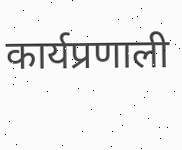कार्यप्रणाली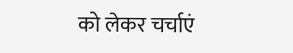को लेकर चर्चाएं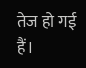तेज हो गई हैं।